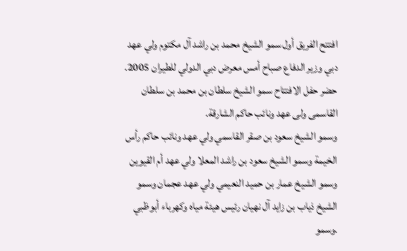افتتح الفريق أول سمو الشيخ محمد بن راشد آل مكتوم ولي عهد دبي وزير الدفاع صباح أمس معرض دبي الدولي للطيران 2005. حضر حفل الافتتاح سمو الشيخ سلطان بن محمد بن سلطان القاسمى ولى عهد ونائب حاكم الشارقة.
وسمو الشيخ سعود بن صقر القاسمي ولي عهد ونائب حاكم رأس الخيمة وسمو الشيخ سعود بن راشد المعلا ولي عهد أم القيوين وسمو الشيخ عمار بن حميد النعيمي ولي عهد عجمان وسمو الشيخ ذياب بن زايد آل نهيان رئيس هيئة مياه وكهرباء أبوظبي .وسمو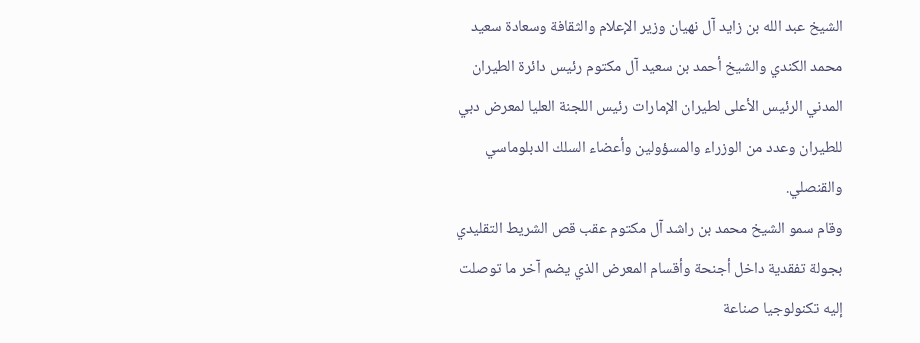الشيخ عبد الله بن زايد آل نهيان وزير الإعلام والثقافة وسعادة سعيد محمد الكندي والشيخ أحمد بن سعيد آل مكتوم رئيس دائرة الطيران المدني الرئيس الأعلى لطيران الإمارات رئيس اللجنة العليا لمعرض دبي للطيران وعدد من الوزراء والمسؤولين وأعضاء السلك الدبلوماسي والقنصلي.
وقام سمو الشيخ محمد بن راشد آل مكتوم عقب قص الشريط التقليدي بجولة تفقدية داخل أجنحة وأقسام المعرض الذي يضم آخر ما توصلت إليه تكنولوجيا صناعة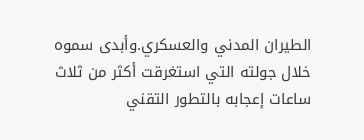الطيران المدني والعسكري.وأبدى سموه خلال جولته التي استغرقت أكثر من ثلاث ساعات إعجابه بالتطور التقني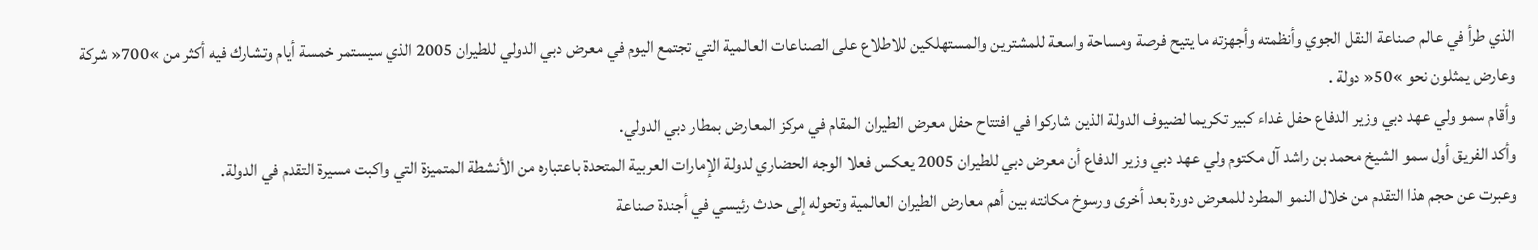الذي طرأ في عالم صناعة النقل الجوي وأنظمته وأجهزته ما يتيح فرصة ومساحة واسعة للمشترين والمستهلكين للاطلاع على الصناعات العالمية التي تجتمع اليوم في معرض دبي الدولي للطيران 2005 الذي سيستمر خمسة أيام وتشارك فيه أكثر من »700« شركة وعارض يمثلون نحو »50« دولة .
وأقام سمو ولي عهد دبي وزير الدفاع حفل غداء كبير تكريما لضيوف الدولة الذين شاركوا في افتتاح حفل معرض الطيران المقام في مركز المعارض بمطار دبي الدولي.
وأكد الفريق أول سمو الشيخ محمد بن راشد آل مكتوم ولي عهد دبي وزير الدفاع أن معرض دبي للطيران 2005 يعكس فعلا الوجه الحضاري لدولة الإمارات العربية المتحدة باعتباره من الأنشطة المتميزة التي واكبت مسيرة التقدم في الدولة.
وعبرت عن حجم هذا التقدم من خلال النمو المطرد للمعرض دورة بعد أخرى ورسوخ مكانته بين أهم معارض الطيران العالمية وتحوله إلى حدث رئيسي في أجندة صناعة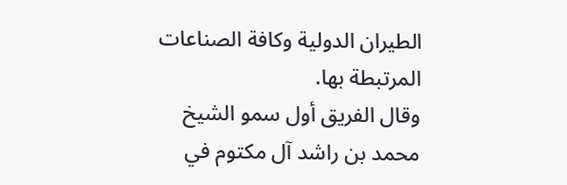الطيران الدولية وكافة الصناعات المرتبطة بها.
وقال الفريق أول سمو الشيخ محمد بن راشد آل مكتوم في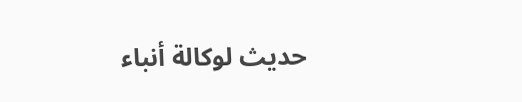حديث لوكالة أنباء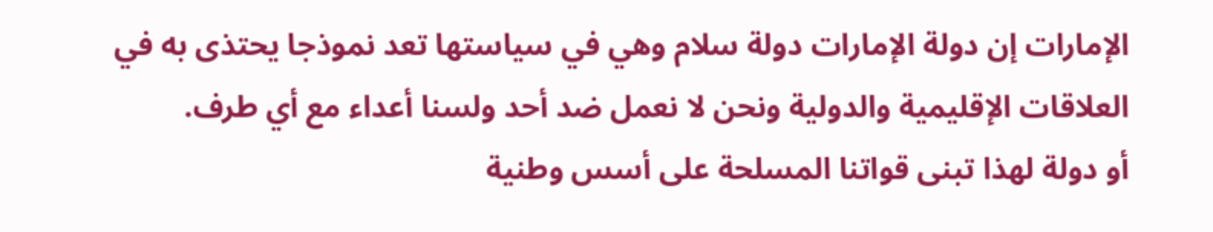الإمارات إن دولة الإمارات دولة سلام وهي في سياستها تعد نموذجا يحتذى به في العلاقات الإقليمية والدولية ونحن لا نعمل ضد أحد ولسنا أعداء مع أي طرف.
أو دولة لهذا تبنى قواتنا المسلحة على أسس وطنية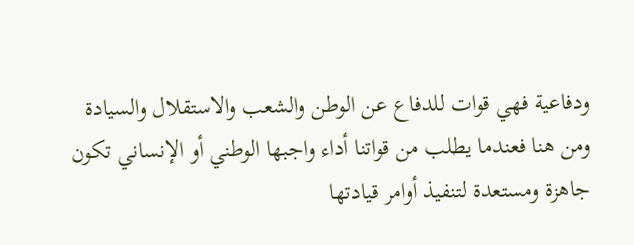ودفاعية فهي قوات للدفاع عن الوطن والشعب والاستقلال والسيادة ومن هنا فعندما يطلب من قواتنا أداء واجبها الوطني أو الإنساني تكون جاهزة ومستعدة لتنفيذ أوامر قيادتها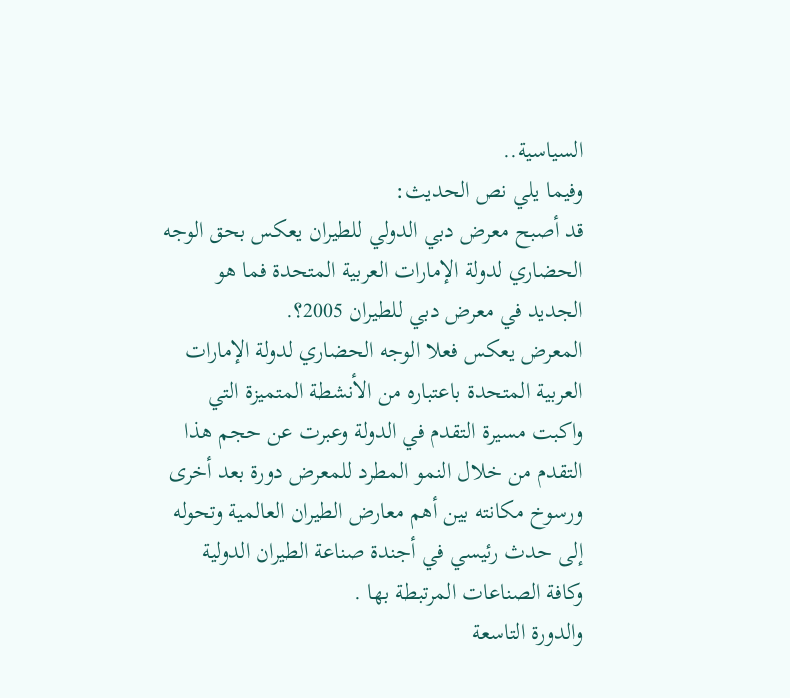السياسية..
وفيما يلي نص الحديث:
قد أصبح معرض دبي الدولي للطيران يعكس بحق الوجه الحضاري لدولة الإمارات العربية المتحدة فما هو الجديد في معرض دبي للطيران 2005؟.
المعرض يعكس فعلا الوجه الحضاري لدولة الإمارات العربية المتحدة باعتباره من الأنشطة المتميزة التي واكبت مسيرة التقدم في الدولة وعبرت عن حجم هذا التقدم من خلال النمو المطرد للمعرض دورة بعد أخرى ورسوخ مكانته بين أهم معارض الطيران العالمية وتحوله إلى حدث رئيسي في أجندة صناعة الطيران الدولية وكافة الصناعات المرتبطة بها .
والدورة التاسعة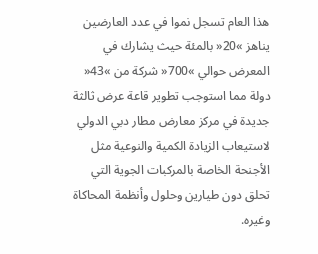هذا العام تسجل نموا في عدد العارضين يناهز »20« بالمئة حيث يشارك في المعرض حوالي »700« شركة من »43« دولة مما استوجب تطوير قاعة عرض ثالثة جديدة في مركز معارض مطار دبي الدولي لاستيعاب الزيادة الكمية والنوعية مثل الأجنحة الخاصة بالمركبات الجوية التي تحلق دون طيارين وحلول وأنظمة المحاكاة وغيره.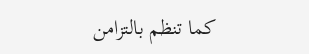كما تنظم بالتزامن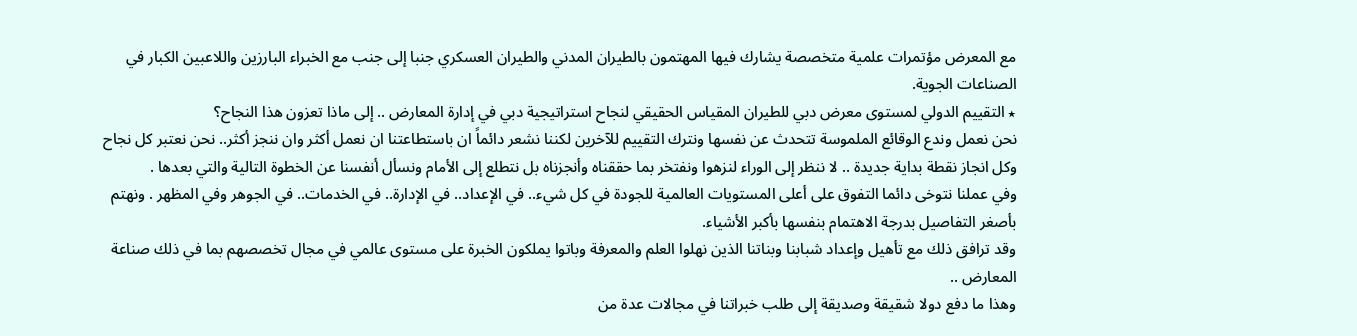مع المعرض مؤتمرات علمية متخصصة يشارك فيها المهتمون بالطيران المدني والطيران العسكري جنبا إلى جنب مع الخبراء البارزين واللاعبين الكبار في الصناعات الجوية.
٭ التقييم الدولي لمستوى معرض دبي للطيران المقياس الحقيقي لنجاح استراتيجية دبي في إدارة المعارض .. إلى ماذا تعزون هذا النجاح؟
نحن نعمل وندع الوقائع الملموسة تتحدث عن نفسها ونترك التقييم للآخرين لكننا نشعر دائماً ان باستطاعتنا ان نعمل أكثر وان ننجز أكثر.. نحن نعتبر كل نجاح وكل انجاز نقطة بداية جديدة .. لا ننظر إلى الوراء لنزهوا ونفتخر بما حققناه وأنجزناه بل نتطلع إلى الأمام ونسأل أنفسنا عن الخطوة التالية والتي بعدها .
وفي عملنا نتوخى دائما التفوق على أعلى المستويات العالمية للجودة في كل شيء.. في الإعداد.. في الإدارة.. في الخدمات.. في الجوهر وفي المظهر . ونهتم بأصغر التفاصيل بدرجة الاهتمام بنفسها بأكبر الأشياء.
وقد ترافق ذلك مع تأهيل وإعداد شبابنا وبناتنا الذين نهلوا العلم والمعرفة وباتوا يملكون الخبرة على مستوى عالمي في مجال تخصصهم بما في ذلك صناعة المعارض ..
وهذا ما دفع دولا شقيقة وصديقة إلى طلب خبراتنا في مجالات عدة من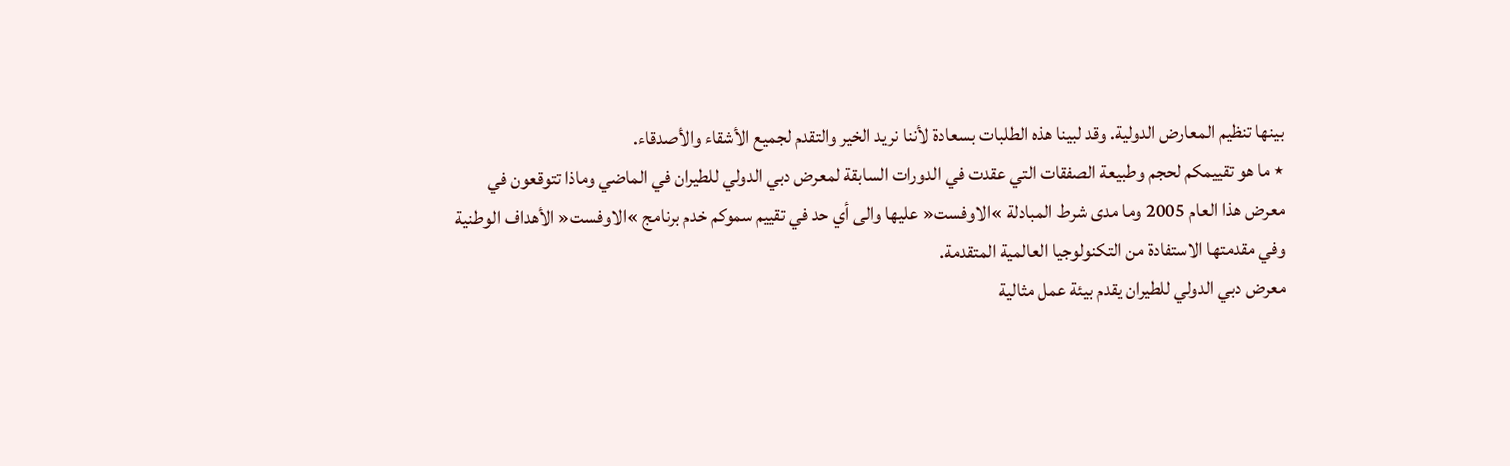بينها تنظيم المعارض الدولية. وقد لبينا هذه الطلبات بسعادة لأننا نريد الخير والتقدم لجميع الأشقاء والأصدقاء.
٭ ما هو تقييمكم لحجم وطبيعة الصفقات التي عقدت في الدورات السابقة لمعرض دبي الدولي للطيران في الماضي وماذا تتوقعون في معرض هذا العام 2005 وما مدى شرط المبادلة »الاوفست« عليها والى أي حد في تقييم سموكم خدم برنامج »الاوفست« الأهداف الوطنية وفي مقدمتها الاستفادة من التكنولوجيا العالمية المتقدمة.
معرض دبي الدولي للطيران يقدم بيئة عمل مثالية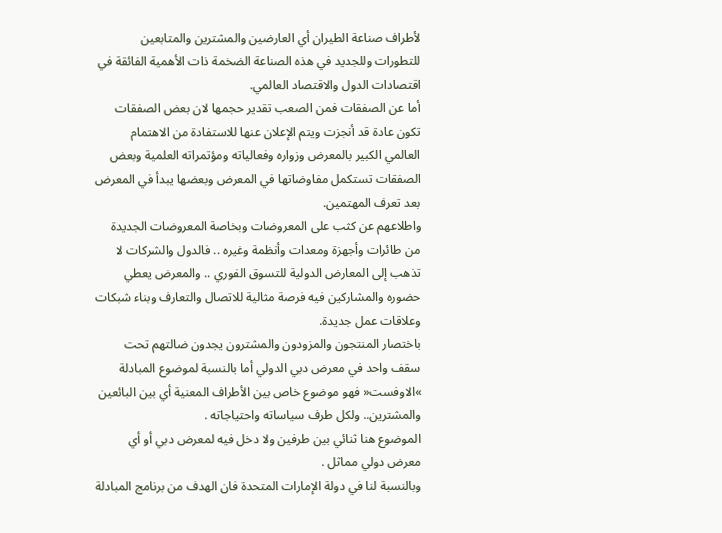لأطراف صناعة الطيران أي العارضين والمشترين والمتابعين للتطورات وللجديد في هذه الصناعة الضخمة ذات الأهمية الفائقة في اقتصادات الدول والاقتصاد العالمي.
أما عن الصفقات فمن الصعب تقدير حجمها لان بعض الصفقات تكون عادة قد أنجزت ويتم الإعلان عنها للاستفادة من الاهتمام العالمي الكبير بالمعرض وزواره وفعالياته ومؤتمراته العلمية وبعض الصفقات تستكمل مفاوضاتها في المعرض وبعضها يبدأ في المعرض بعد تعرف المهتمين.
واطلاعهم عن كثب على المعروضات وبخاصة المعروضات الجديدة من طائرات وأجهزة ومعدات وأنظمة وغيره .. فالدول والشركات لا تذهب إلى المعارض الدولية للتسوق الفوري .. والمعرض يعطي حضوره والمشاركين فيه فرصة مثالية للاتصال والتعارف وبناء شبكات وعلاقات عمل جديدة.
باختصار المنتجون والمزودون والمشترون يجدون ضالتهم تحت سقف واحد في معرض دبي الدولي أما بالنسبة لموضوع المبادلة »الاوفست« فهو موضوع خاص بين الأطراف المعنية أي بين البائعين والمشترين.. ولكل طرف سياساته واحتياجاته .
الموضوع هنا ثنائي بين طرفين ولا دخل فيه لمعرض دبي أو أي معرض دولي مماثل .
وبالنسبة لنا في دولة الإمارات المتحدة فان الهدف من برنامج المبادلة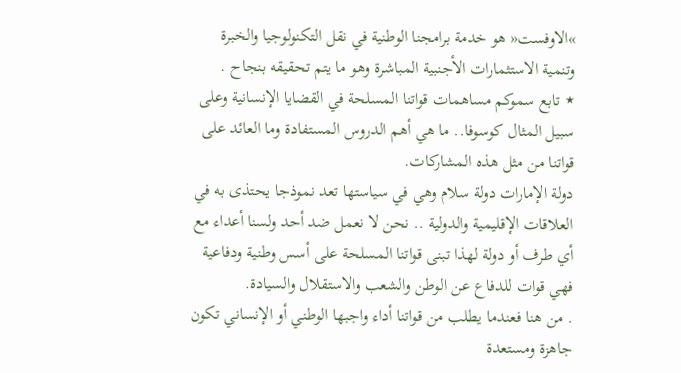»الاوفست« هو خدمة برامجنا الوطنية في نقل التكنولوجيا والخبرة وتنمية الاستثمارات الأجنبية المباشرة وهو ما يتم تحقيقه بنجاح .
٭ تابع سموكم مساهمات قواتنا المسلحة في القضايا الإنسانية وعلى سبيل المثال كوسوفا.. ما هي أهم الدروس المستفادة وما العائد على قواتنا من مثل هذه المشاركات.
دولة الإمارات دولة سلام وهي في سياستها تعد نموذجا يحتذى به في العلاقات الإقليمية والدولية .. نحن لا نعمل ضد أحد ولسنا أعداء مع أي طرف أو دولة لهذا تبنى قواتنا المسلحة على أسس وطنية ودفاعية فهي قوات للدفاع عن الوطن والشعب والاستقلال والسيادة.
. من هنا فعندما يطلب من قواتنا أداء واجبها الوطني أو الإنساني تكون جاهزة ومستعدة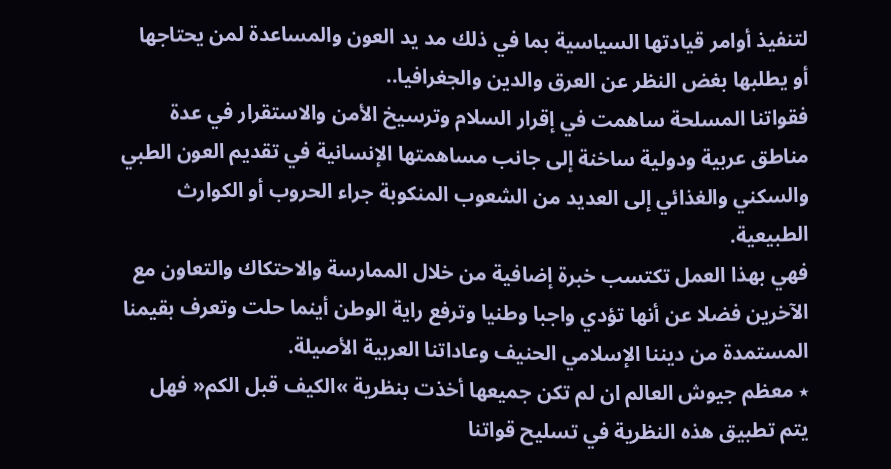لتنفيذ أوامر قيادتها السياسية بما في ذلك مد يد العون والمساعدة لمن يحتاجها أو يطلبها بغض النظر عن العرق والدين والجغرافيا..
فقواتنا المسلحة ساهمت في إقرار السلام وترسيخ الأمن والاستقرار في عدة مناطق عربية ودولية ساخنة إلى جانب مساهمتها الإنسانية في تقديم العون الطبي والسكني والغذائي إلى العديد من الشعوب المنكوبة جراء الحروب أو الكوارث الطبيعية.
فهي بهذا العمل تكتسب خبرة إضافية من خلال الممارسة والاحتكاك والتعاون مع الآخرين فضلا عن أنها تؤدي واجبا وطنيا وترفع راية الوطن أينما حلت وتعرف بقيمنا المستمدة من ديننا الإسلامي الحنيف وعاداتنا العربية الأصيلة.
٭ معظم جيوش العالم ان لم تكن جميعها أخذت بنظرية »الكيف قبل الكم« فهل يتم تطبيق هذه النظرية في تسليح قواتنا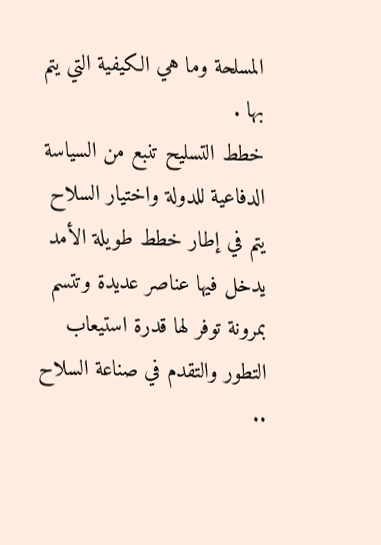المسلحة وما هي الكيفية التي يتم بها .
خطط التسليح تنبع من السياسة الدفاعية للدولة واختيار السلاح يتم في إطار خطط طويلة الأمد يدخل فيها عناصر عديدة وتتسم بمرونة توفر لها قدرة استيعاب التطور والتقدم في صناعة السلاح ..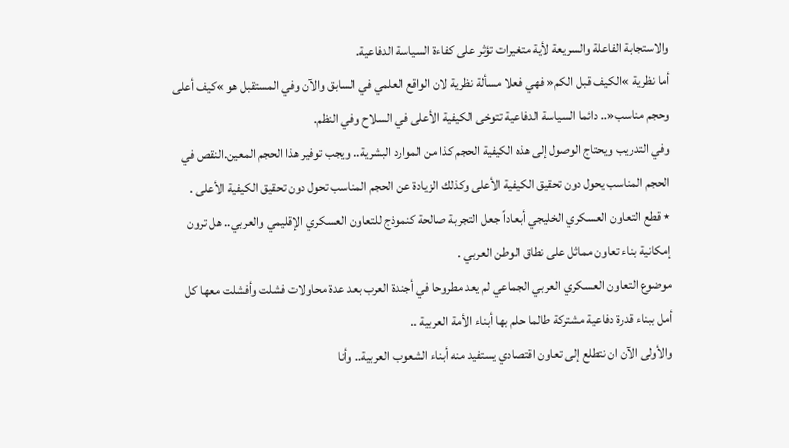والاستجابة الفاعلة والسريعة لأية متغيرات تؤثر على كفاءة السياسة الدفاعية.
أما نظرية »الكيف قبل الكم« فهي فعلا مسألة نظرية لان الواقع العلمي في السابق والآن وفي المستقبل هو »كيف أعلى وحجم مناسب«.. دائما السياسة الدفاعية تتوخى الكيفية الأعلى في السلاح وفي النظم.
وفي التدريب ويحتاج الوصول إلى هذه الكيفية الحجم كذا من الموارد البشرية.. ويجب توفير هذا الحجم المعين.النقص في الحجم المناسب يحول دون تحقيق الكيفية الأعلى وكذلك الزيادة عن الحجم المناسب تحول دون تحقيق الكيفية الأعلى .
٭ قطع التعاون العسكري الخليجي أبعاداً جعل التجربة صالحة كنموذج للتعاون العسكري الإقليمي والعربي.. هل ترون إمكانية بناء تعاون مماثل على نطاق الوطن العربي .
موضوع التعاون العسكري العربي الجماعي لم يعد مطروحا في أجندة العرب بعد عدة محاولات فشلت وأفشلت معها كل أمل ببناء قدرة دفاعية مشتركة طالما حلم بها أبناء الأمة العربية ..
والأولى الآن ان نتطلع إلى تعاون اقتصادي يستفيد منه أبناء الشعوب العربية.. وأنا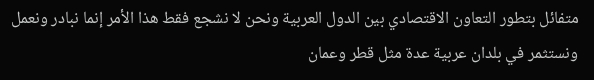متفائل بتطور التعاون الاقتصادي بين الدول العربية ونحن لا نشجع فقط هذا الأمر إنما نبادر ونعمل ونستثمر في بلدان عربية عدة مثل قطر وعمان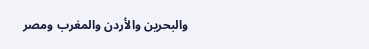والبحرين والأردن والمغرب ومصر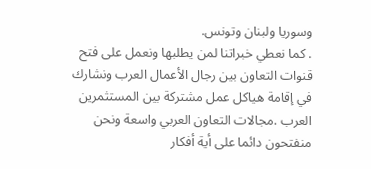وسوريا ولبنان وتونس.
. كما نعطي خبراتنا لمن يطلبها ونعمل على فتح قنوات التعاون بين رجال الأعمال العرب ونشارك في إقامة هياكل عمل مشتركة بين المستثمرين العرب .مجالات التعاون العربي واسعة ونحن منفتحون دائما على أية أفكار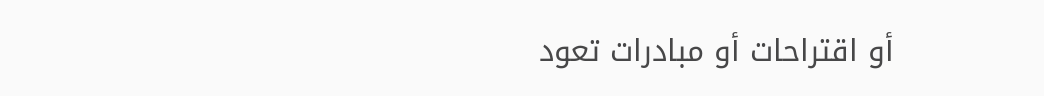أو اقتراحات أو مبادرات تعود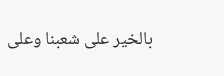بالخير على شعبنا وعلى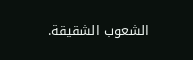الشعوب الشقيقة.